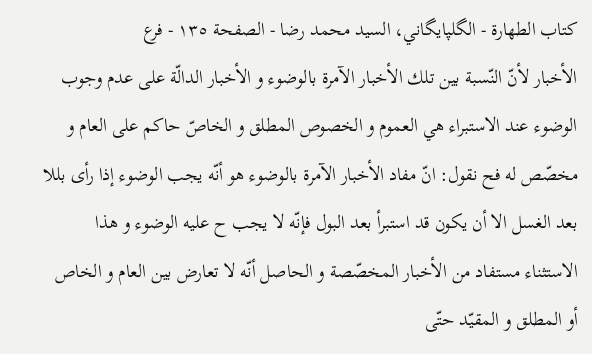كتاب الطهارة - الگلپايگاني، السيد محمد رضا - الصفحة ١٣٥ - فرع
الأخبار لأنّ النّسبة بين تلك الأخبار الآمرة بالوضوء و الأخبار الدالّة على عدم وجوب الوضوء عند الاستبراء هي العموم و الخصوص المطلق و الخاصّ حاكم على العام و مخصّص له فح نقول: انّ مفاد الأخبار الآمرة بالوضوء هو أنّه يجب الوضوء إذا رأى بللا بعد الغسل الا أن يكون قد استبرأ بعد البول فإنّه لا يجب ح عليه الوضوء و هذا الاستثناء مستفاد من الأخبار المخصّصة و الحاصل أنّه لا تعارض بين العام و الخاص أو المطلق و المقيّد حتّى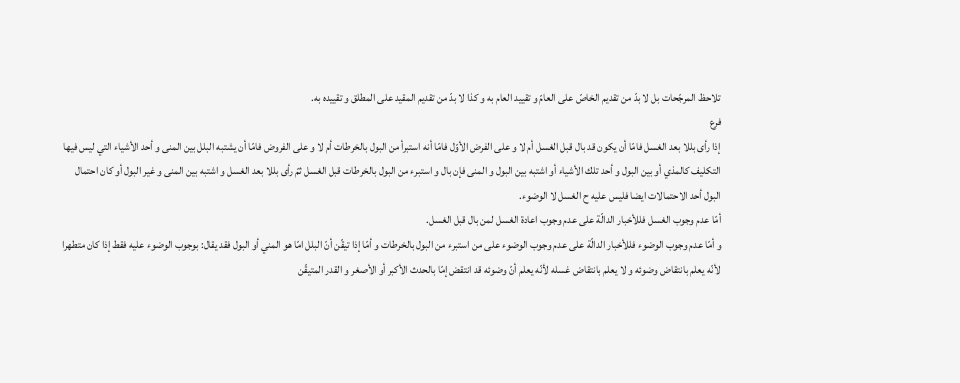تلاحظ المرجّحات بل لا بدّ من تقديم الخاصّ على العامّ و تقييد العام به و كذا لا بدّ من تقديم المقيد على المطلق و تقييده به.
فرع
إذا رأى بللا بعد الغسل فامّا أن يكون قد بال قبل الغسل أم لا و على الفرض الأوّل فامّا أنه استبرأ من البول بالخرطات أم لا و على الفروض فامّا أن يشتبه البلل بين المنى و أحد الأشياء التي ليس فيها التكليف كالمذي أو بين البول و أحد تلك الأشياء أو اشتبه بين البول و المنى فإن بال و استبرء من البول بالخرطات قبل الغسل ثمّ رأى بللا بعد الغسل و اشتبه بين المنى و غير البول أو كان احتمال البول أحد الاحتمالات ايضا فليس عليه ح الغسل لا الوضوء.
أمّا عدم وجوب الغسل فللأخبار الدالّة على عدم وجوب اعادة الغسل لمن بال قبل الغسل.
و أمّا عدم وجوب الوضوء فللأخبار الدالّة على عدم وجوب الوضوء على من استبرء من البول بالخرطات و أمّا إذا تيقّن أنّ البلل امّا هو المني أو البول فقد يقال: بوجوب الوضوء عليه فقط إذا كان متطهرا لأنّه يعلم بانتقاض وضوئه و لا يعلم بانتقاض غسله لأنّه يعلم أنّ وضوئه قد انتقض إمّا بالحدث الأكبر أو الأصغر و القدر المتيقّن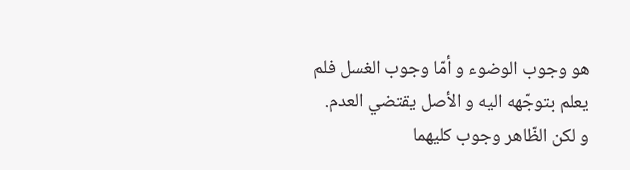هو وجوب الوضوء و أمّا وجوب الغسل فلم يعلم بتوجّهه اليه و الأصل يقتضي العدم.
و لكن الظّاهر وجوب كليهما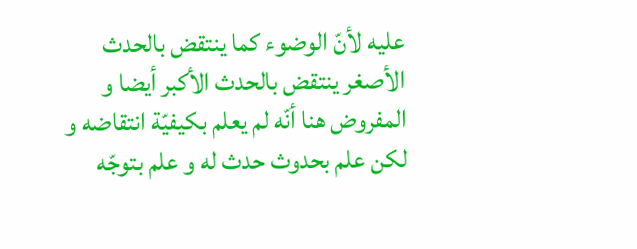عليه لأنّ الوضوء كما ينتقض بالحدث الأصغر ينتقض بالحدث الأكبر أيضا و المفروض هنا أنّه لم يعلم بكيفيّة انتقاضه و لكن علم بحدوث حدث له و علم بتوجّه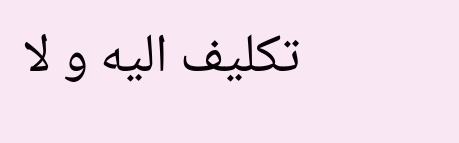تكليف اليه و لا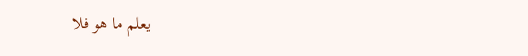يعلم ما هو فلا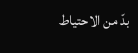بدّ من الاحتياط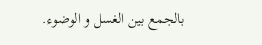بالجمع بين الغسل و الوضوء.